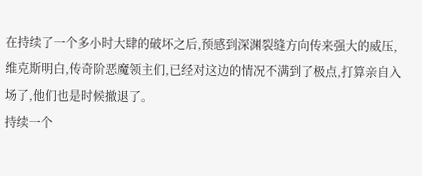在持续了一个多小时大肆的破坏之后,预感到深渊裂缝方向传来强大的威压,维克斯明白,传奇阶恶魔领主们,已经对这边的情况不满到了极点,打算亲自入场了,他们也是时候撤退了。
持续一个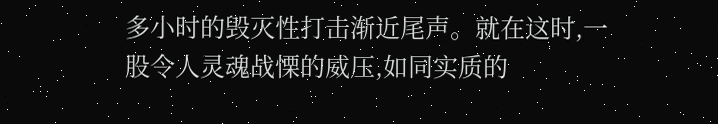多小时的毁灭性打击渐近尾声。就在这时,一股令人灵魂战慄的威压,如同实质的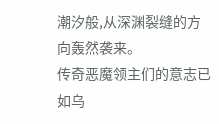潮汐般,从深渊裂缝的方向轰然袭来。
传奇恶魔领主们的意志已如乌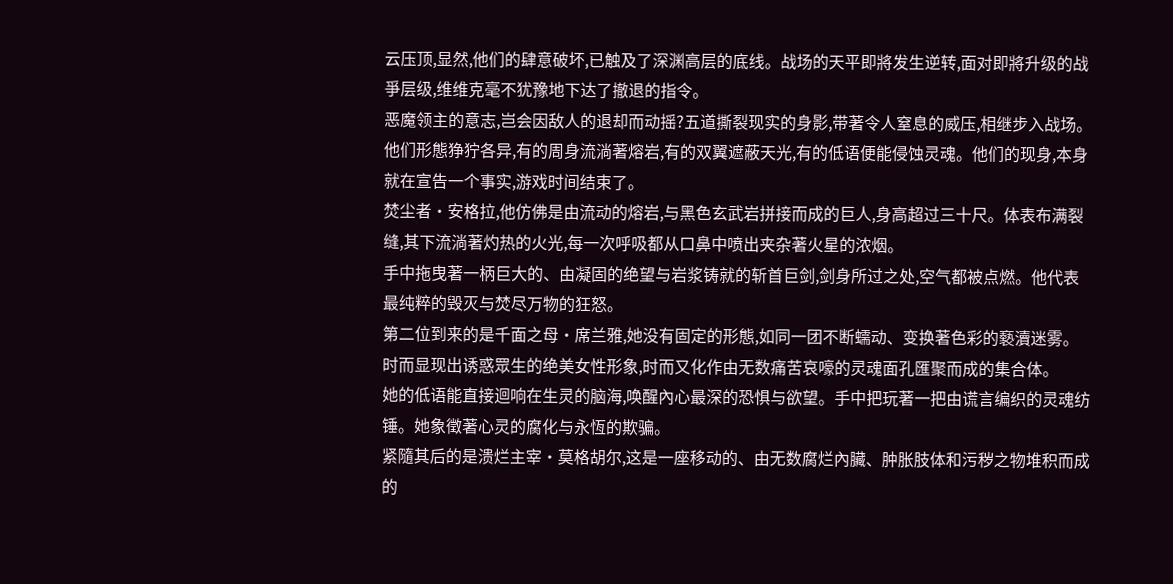云压顶,显然,他们的肆意破坏,已触及了深渊高层的底线。战场的天平即將发生逆转,面对即將升级的战爭层级,维维克毫不犹豫地下达了撤退的指令。
恶魔领主的意志,岂会因敌人的退却而动摇?五道撕裂现实的身影,带著令人窒息的威压,相继步入战场。
他们形態狰狞各异,有的周身流淌著熔岩,有的双翼遮蔽天光,有的低语便能侵蚀灵魂。他们的现身,本身就在宣告一个事实,游戏时间结束了。
焚尘者·安格拉,他仿佛是由流动的熔岩,与黑色玄武岩拼接而成的巨人,身高超过三十尺。体表布满裂缝,其下流淌著灼热的火光,每一次呼吸都从口鼻中喷出夹杂著火星的浓烟。
手中拖曳著一柄巨大的、由凝固的绝望与岩浆铸就的斩首巨剑,剑身所过之处,空气都被点燃。他代表最纯粹的毁灭与焚尽万物的狂怒。
第二位到来的是千面之母·席兰雅,她没有固定的形態,如同一团不断蠕动、变换著色彩的褻瀆迷雾。时而显现出诱惑眾生的绝美女性形象,时而又化作由无数痛苦哀嚎的灵魂面孔匯聚而成的集合体。
她的低语能直接迴响在生灵的脑海,唤醒內心最深的恐惧与欲望。手中把玩著一把由谎言编织的灵魂纺锤。她象徵著心灵的腐化与永恆的欺骗。
紧隨其后的是溃烂主宰·莫格胡尔,这是一座移动的、由无数腐烂內臟、肿胀肢体和污秽之物堆积而成的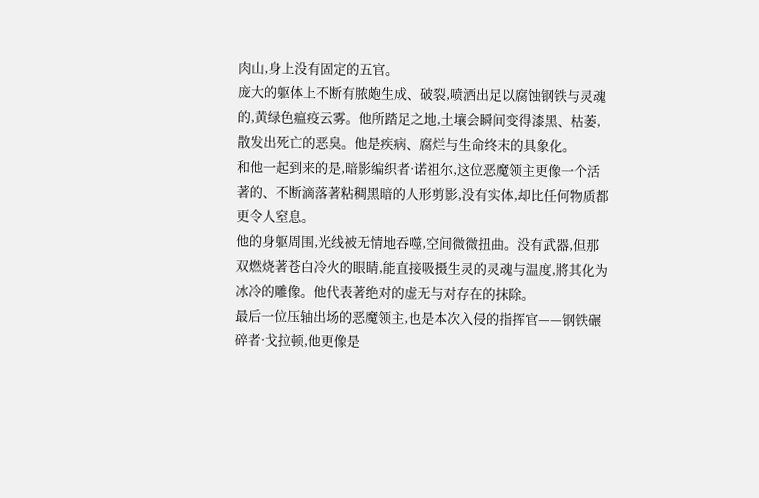肉山,身上没有固定的五官。
庞大的躯体上不断有脓皰生成、破裂,喷洒出足以腐蚀钢铁与灵魂的,黄绿色瘟疫云雾。他所踏足之地,土壤会瞬间变得漆黑、枯萎,散发出死亡的恶臭。他是疾病、腐烂与生命终末的具象化。
和他一起到来的是,暗影编织者·诺祖尔,这位恶魔领主更像一个活著的、不断滴落著粘稠黑暗的人形剪影,没有实体,却比任何物质都更令人窒息。
他的身躯周围,光线被无情地吞噬,空间微微扭曲。没有武器,但那双燃烧著苍白冷火的眼睛,能直接吸摄生灵的灵魂与温度,將其化为冰冷的雕像。他代表著绝对的虚无与对存在的抹除。
最后一位压轴出场的恶魔领主,也是本次入侵的指挥官——钢铁碾碎者·戈拉顿,他更像是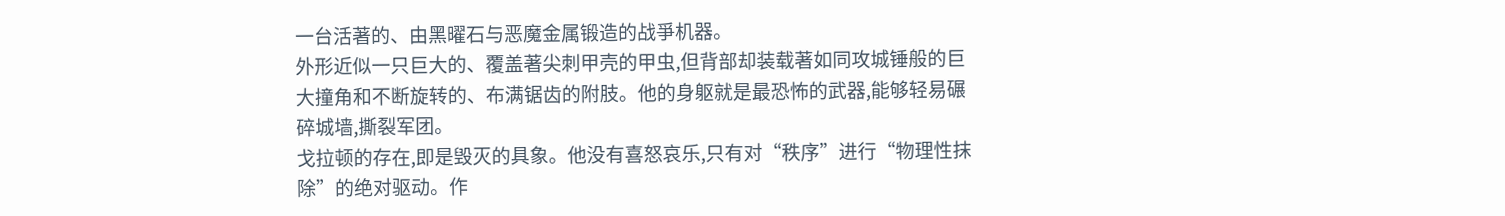一台活著的、由黑曜石与恶魔金属锻造的战爭机器。
外形近似一只巨大的、覆盖著尖刺甲壳的甲虫,但背部却装载著如同攻城锤般的巨大撞角和不断旋转的、布满锯齿的附肢。他的身躯就是最恐怖的武器,能够轻易碾碎城墙,撕裂军团。
戈拉顿的存在,即是毁灭的具象。他没有喜怒哀乐,只有对“秩序”进行“物理性抹除”的绝对驱动。作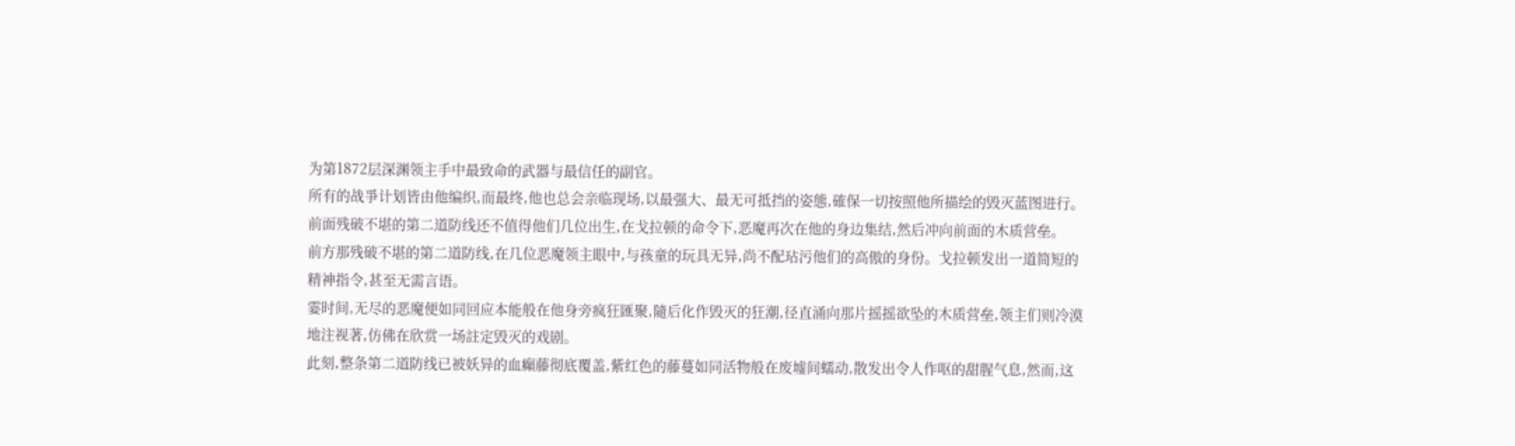为第1872层深渊领主手中最致命的武器与最信任的副官。
所有的战爭计划皆由他编织,而最终,他也总会亲临现场,以最强大、最无可抵挡的姿態,確保一切按照他所描绘的毁灭蓝图进行。
前面残破不堪的第二道防线还不值得他们几位出生,在戈拉顿的命令下,恶魔再次在他的身边集结,然后冲向前面的木质营垒。
前方那残破不堪的第二道防线,在几位恶魔领主眼中,与孩童的玩具无异,尚不配玷污他们的高傲的身份。戈拉顿发出一道简短的精神指令,甚至无需言语。
霎时间,无尽的恶魔便如同回应本能般在他身旁疯狂匯聚,隨后化作毁灭的狂潮,径直涌向那片摇摇欲坠的木质营垒,领主们则冷漠地注视著,仿佛在欣赏一场註定毁灭的戏剧。
此刻,整条第二道防线已被妖异的血癲藤彻底覆盖,紫红色的藤蔓如同活物般在废墟间蠕动,散发出令人作呕的甜腥气息,然而,这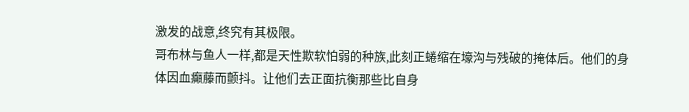激发的战意,终究有其极限。
哥布林与鱼人一样,都是天性欺软怕弱的种族,此刻正蜷缩在壕沟与残破的掩体后。他们的身体因血癲藤而颤抖。让他们去正面抗衡那些比自身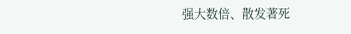强大数倍、散发著死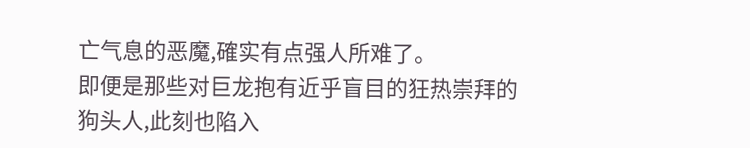亡气息的恶魔,確实有点强人所难了。
即便是那些对巨龙抱有近乎盲目的狂热崇拜的狗头人,此刻也陷入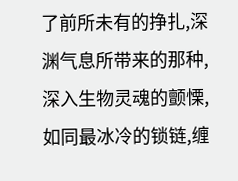了前所未有的挣扎,深渊气息所带来的那种,深入生物灵魂的颤慄,如同最冰冷的锁链,缠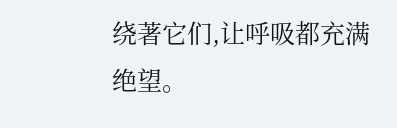绕著它们,让呼吸都充满绝望。